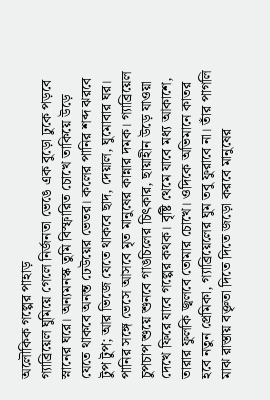অলৌকিক গল্পের পাহাড়
গ্যাব্রিয়েল ঘুমিয়ে গেলে নির্জনতা ভেঙে এক বুড়ো ঢুকে পড়বে স্নানের ঘরে। অন্যমনস্ক তুমি বিস্ফারিত চোখে তাকিয়ে উড়ে যেতে থাকবে অনন্ত ঢেউয়ের ভেতর। কলের পানির শব্দ ঝরবে টুপ টুপ; আর ভিজে যেতে থাকবে ছাদ, দেয়াল, ঘুমোবার ঘর। পানির সঙ্গে ভেসে আসবে মৃত মানুষের কান্নার দমক। গ্যাব্রিয়েল চুপচাপ শুয়ে শুনবে গাঙচিলের চিৎকার, ছায়াহীন উড়ে যাওয়া দেখে ফিরে যাবে গল্পের কথক। বৃষ্টি থেমে যাবে মধ্য আকাশে, তারার ফুলকি জ্বলবে তোমার চোখে। ওদিকে অভিমানে কাতর হবে নতুন প্রেমিকা, গ্যাব্রিয়েলের ঘুম তবু ফুরাবে না। তাঁর পাগলি মাঝ রাস্তায় বক্তৃতা দিতে দিতে জড়ো করবে মানুষের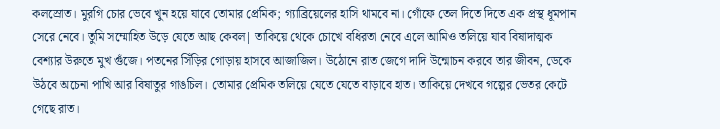কলস্রোত। মুরগি চোর ভেবে খুন হয়ে যাবে তোমার প্রেমিক; গ্যাব্রিয়েলের হাসি থামবে না। গোঁফে তেল দিতে দিতে এক প্রস্থ ধূমপান সেরে নেবে। তুমি সম্মোহিত উড়ে যেতে আছ কেবল| তাকিয়ে থেকে চোখে বধিরতা নেবে এলে আমিও তলিয়ে যাব বিষাদাত্মক বেশ্যার উরুতে মুখ গুঁজে। পতনের সিঁড়ির গোড়ায় হাসবে আজাজিল। উঠোনে রাত জেগে দাদি উন্মোচন করবে তার জীবন, ডেকে উঠবে অচেনা পাখি আর বিষাতুর গাঙচিল। তোমার প্রেমিক তলিয়ে যেতে যেতে বাড়াবে হাত। তাকিয়ে দেখবে গল্পের ভেতর কেটে গেছে রাত।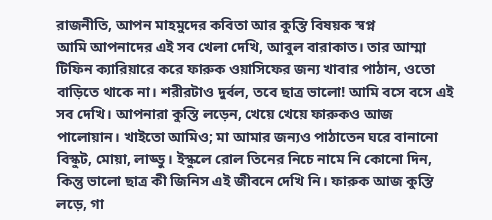রাজনীতি, আপন মাহমুদের কবিতা আর কুস্তি বিষয়ক স্বপ্ন
আমি আপনাদের এই সব খেলা দেখি, আবুল বারাকাত। তার আম্মা টিফিন ক্যারিয়ারে করে ফারুক ওয়াসিফের জন্য খাবার পাঠান, ওতো বাড়িতে থাকে না। শরীরটাও দুর্বল, তবে ছাত্র ভালো! আমি বসে বসে এই সব দেখি। আপনারা কুস্তি লড়েন, খেয়ে খেয়ে ফারুকও আজ পালোয়ান। খাইতো আমিও; মা আমার জন্যও পাঠাতেন ঘরে বানানো বিস্কুট, মোয়া, লাড্ডু। ইস্কুলে রোল তিনের নিচে নামে নি কোনো দিন, কিন্তু ভালো ছাত্র কী জিনিস এই জীবনে দেখি নি। ফারুক আজ কুস্তি লড়ে, গা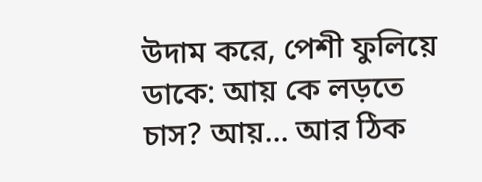উদাম করে, পেশী ফুলিয়ে ডাকে: আয় কে লড়তে চাস? আয়... আর ঠিক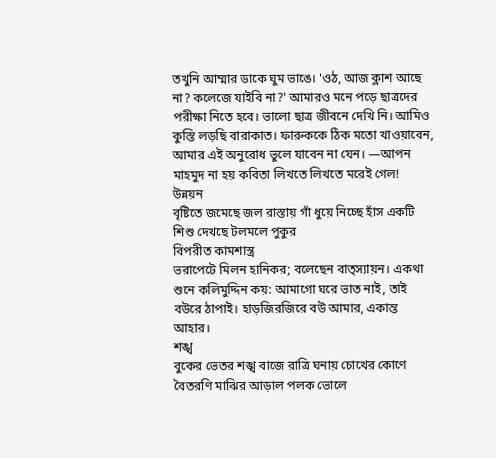তখুনি আম্মার ডাকে ঘুম ভাঙে। 'ওঠ, আজ ক্লাশ আছে না? কলেজে যাইবি না?' আমারও মনে পড়ে ছাত্রদের পরীক্ষা নিতে হবে। ভালো ছাত্র জীবনে দেখি নি। আমিও কুস্তি লড়ছি বারাকাত। ফারুককে ঠিক মতো খাওয়াবেন, আমার এই অনুরোধ ভুলে যাবেন না যেন। —আপন মাহমুদ না হয় কবিতা লিখতে লিখতে মরেই গেল!
উন্নয়ন
বৃষ্টিতে জমেছে জল রাস্তায় গাঁ ধুয়ে নিচ্ছে হাঁস একটি শিশু দেখছে টলমলে পুকুর
বিপরীত কামশাস্ত্র
ভরাপেটে মিলন হানিকর; বলেছেন বাত্স্যায়ন। একথা শুনে কলিমুদ্দিন কয়: আমাগো ঘরে ভাত নাই, তাই বউরে ঠাপাই। হাড়জিরজিরে বউ আমার, একান্ত আহার।
শঙ্খ
বুকের ভেতর শঙ্খ বাজে রাত্রি ঘনায় চোখের কোণে বৈতরণি মাঝির আড়াল পলক ভোলে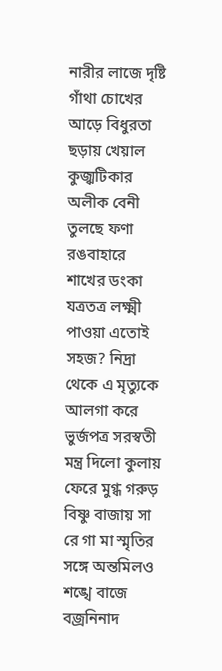নারীর লাজে দৃষ্টি গাঁথা চোখের আড়ে বিধুরতা ছড়ায় খেয়াল কুজ্ঝটিকার অলীক বেনী তুলছে ফণা রঙবাহারে শাখের ডংকা যত্রতত্র লক্ষ্মী পাওয়া এতোই সহজ? নিদ্রা থেকে এ মৃত্যুকে আলগা করে ভুর্জপত্র সরস্বতী মন্ত্র দিলো কুলায় ফেরে মুগ্ধ গরুড় বিষ্ণু বাজায় সা রে গা মা স্মৃতির সঙ্গে অন্তমিলও শঙ্খে বাজে বজ্রনিনাদ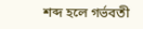শব্দ হলে গর্ভবতী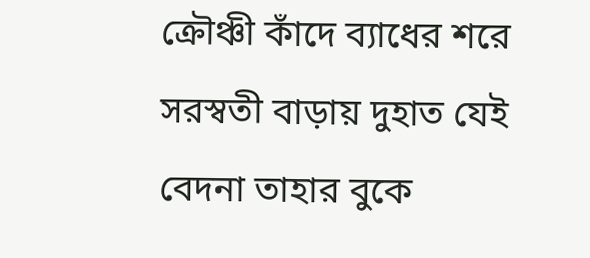ক্রৌঞ্চী কাঁদে ব্যাধের শরে সরস্বতী বাড়ায় দুহাত যেই বেদনা তাহার বুকে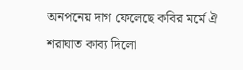অনপনেয় দাগ ফেলেছে কবির মর্মে ঐ শরাঘাত কাব্য দিলো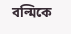বল্মিকে